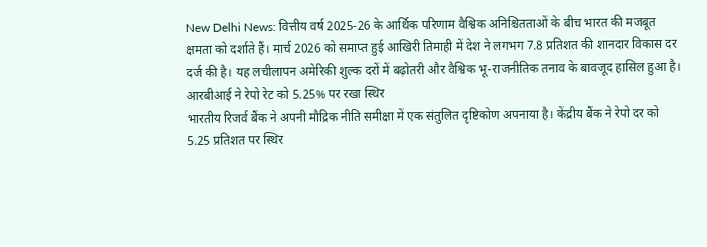New Delhi News: वित्तीय वर्ष 2025-26 के आर्थिक परिणाम वैश्विक अनिश्चितताओं के बीच भारत की मजबूत क्षमता को दर्शाते हैं। मार्च 2026 को समाप्त हुई आखिरी तिमाही में देश ने लगभग 7.8 प्रतिशत की शानदार विकास दर दर्ज की है। यह लचीलापन अमेरिकी शुल्क दरों में बढ़ोतरी और वैश्विक भू-राजनीतिक तनाव के बावजूद हासिल हुआ है।
आरबीआई ने रेपो रेट को 5.25% पर रखा स्थिर
भारतीय रिजर्व बैंक ने अपनी मौद्रिक नीति समीक्षा में एक संतुलित दृष्टिकोण अपनाया है। केंद्रीय बैंक ने रेपो दर को 5.25 प्रतिशत पर स्थिर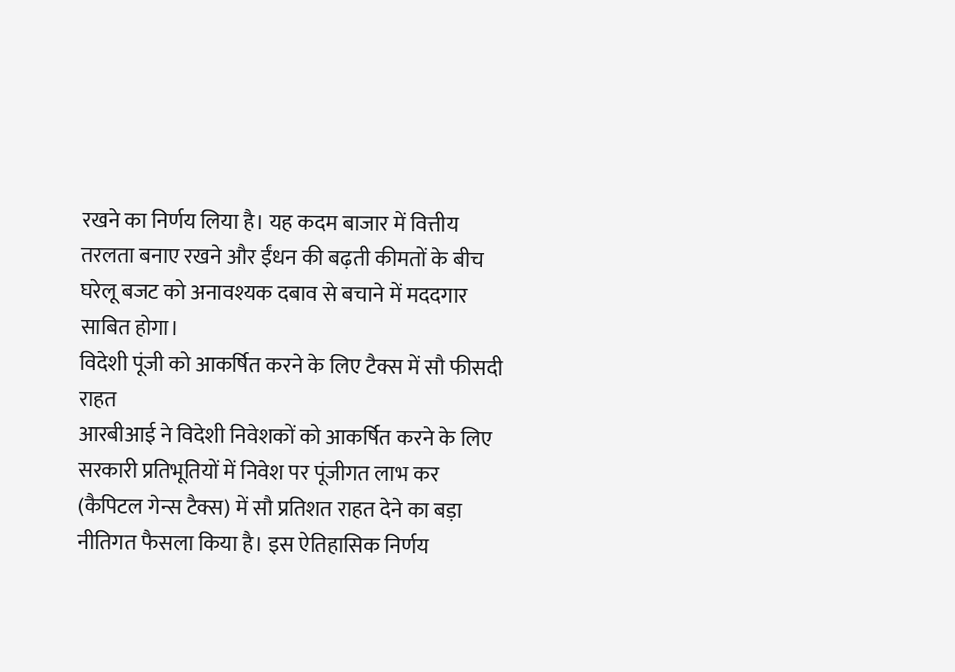रखने का निर्णय लिया है। यह कदम बाजार में वित्तीय तरलता बनाए रखने और ईंधन की बढ़ती कीमतों के बीच घरेलू बजट को अनावश्यक दबाव से बचाने में मददगार साबित होगा।
विदेशी पूंजी को आकर्षित करने के लिए टैक्स में सौ फीसदी राहत
आरबीआई ने विदेशी निवेशकों को आकर्षित करने के लिए सरकारी प्रतिभूतियों में निवेश पर पूंजीगत लाभ कर (कैपिटल गेन्स टैक्स) में सौ प्रतिशत राहत देने का बड़ा नीतिगत फैसला किया है। इस ऐतिहासिक निर्णय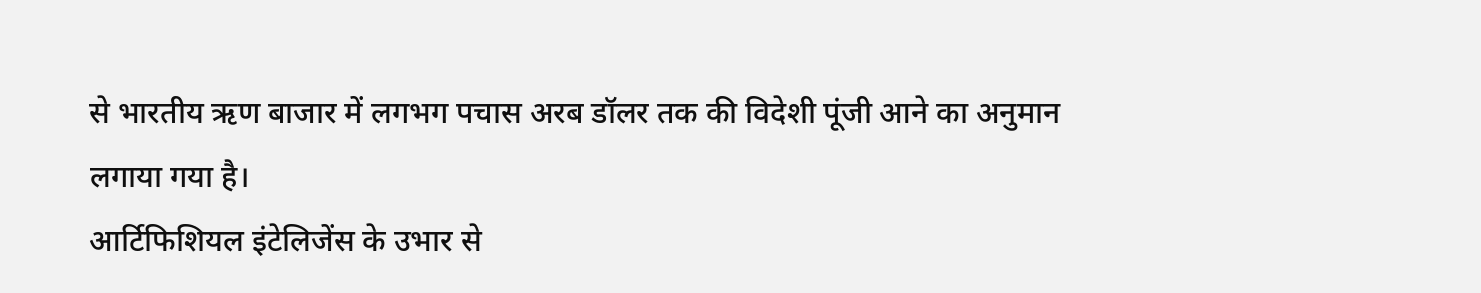से भारतीय ऋण बाजार में लगभग पचास अरब डॉलर तक की विदेशी पूंजी आने का अनुमान लगाया गया है।
आर्टिफिशियल इंटेलिजेंस के उभार से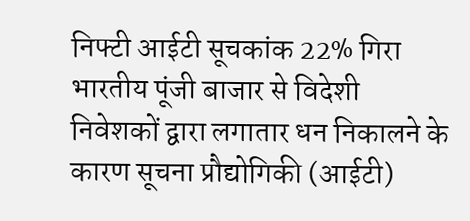निफ्टी आईटी सूचकांक 22% गिरा
भारतीय पूंजी बाजार से विदेशी निवेशकों द्वारा लगातार धन निकालने के कारण सूचना प्रौद्योगिकी (आईटी)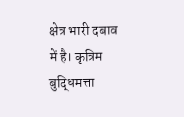क्षेत्र भारी दबाव में है। कृत्रिम बुद्धिमत्ता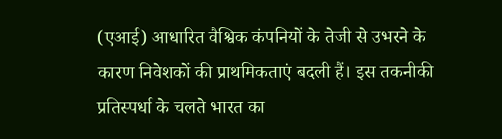(एआई) आधारित वैश्विक कंपनियों के तेजी से उभरने के कारण निवेशकों की प्राथमिकताएं बदली हैं। इस तकनीकी प्रतिस्पर्धा के चलते भारत का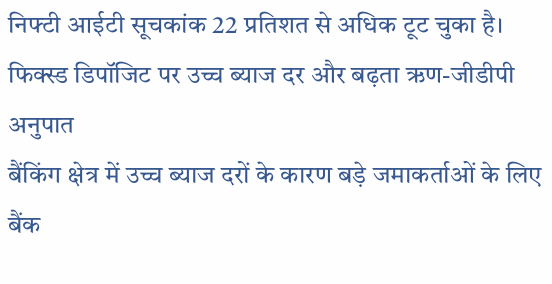निफ्टी आईटी सूचकांक 22 प्रतिशत से अधिक टूट चुका है।
फिक्स्ड डिपॉजिट पर उच्च ब्याज दर और बढ़ता ऋण-जीडीपी अनुपात
बैंकिंग क्षेत्र में उच्च ब्याज दरों के कारण बड़े जमाकर्ताओं के लिए बैंक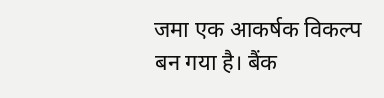जमा एक आकर्षक विकल्प बन गया है। बैंक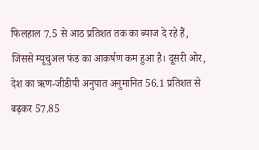फिलहाल 7.5 से आठ प्रतिशत तक का ब्याज दे रहे हैं, जिससे म्यूचुअल फंड का आकर्षण कम हुआ है। दूसरी ओर, देश का ऋण-जीडीपी अनुपात अनुमानित 56.1 प्रतिशत से बढ़कर 57.85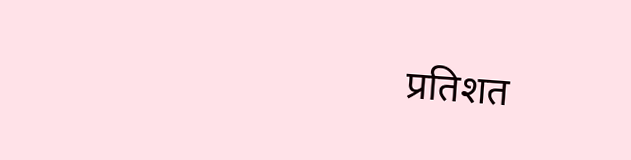प्रतिशत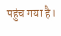पहुंच गया है।